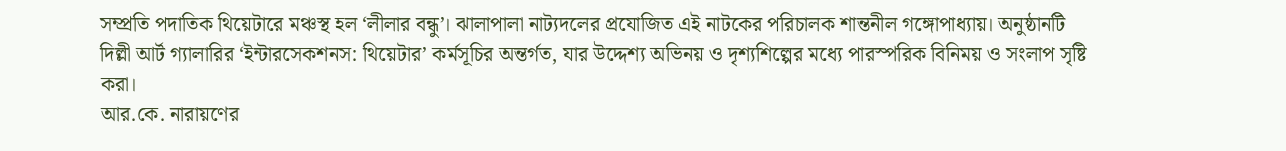সম্প্রতি পদাতিক থিয়েটারে মঞ্চস্থ হল ‘লীলার বন্ধু’। ঝালাপালা নাট্যদলের প্রযোজিত এই নাটকের পরিচালক শান্তনীল গঙ্গোপাধ্যায়। অনুষ্ঠানটি দিল্লী আর্ট গ্যালারির ‘ইন্টারসেকশনস: থিয়েটার’ কর্মসূচির অন্তর্গত, যার উদ্দেশ্য অভিনয় ও দৃশ্যশিল্পের মধ্যে পারস্পরিক বিনিময় ও সংলাপ সৃষ্টি করা।
আর.কে. নারায়ণের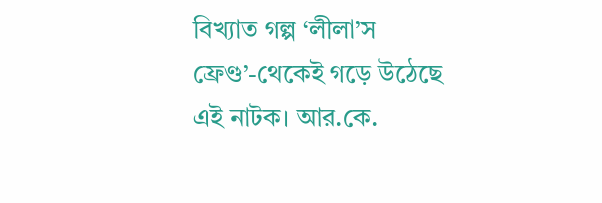বিখ্যাত গল্প ‘লীলা’স ফ্রেণ্ড’-থেকেই গড়ে উঠেছে এই নাটক। আর.কে.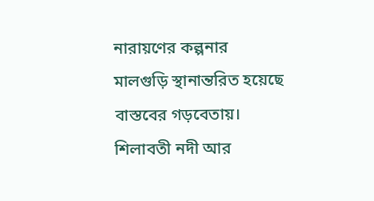নারায়ণের কল্পনার মালগুড়ি স্থানান্তরিত হয়েছে বাস্তবের গড়বেতায়। শিলাবতী নদী আর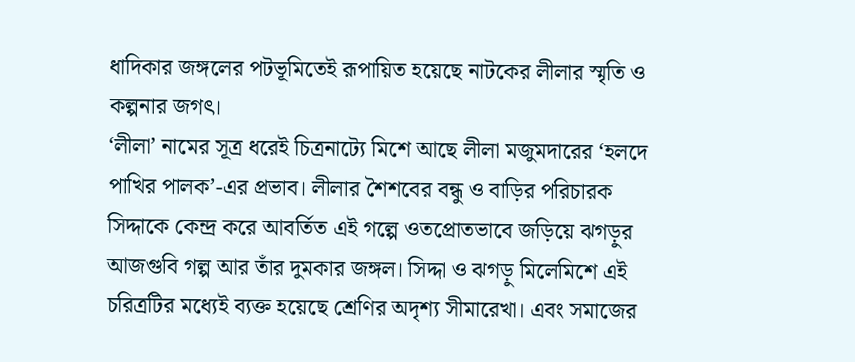ধাদিকার জঙ্গলের পটভূমিতেই রূপায়িত হয়েছে নাটকের লীলার স্মৃতি ও কল্পনার জগৎ।
‘লীলা’ নামের সূত্র ধরেই চিত্রনাট্যে মিশে আছে লীলা মজুমদারের ‘হলদে পাখির পালক’-এর প্রভাব। লীলার শৈশবের বন্ধু ও বাড়ির পরিচারক সিদ্দাকে কেন্দ্র করে আবর্তিত এই গল্পে ওতপ্রোতভাবে জড়িয়ে ঝগড়ুর আজগুবি গল্প আর তাঁর দুমকার জঙ্গল। সিদ্দা ও ঝগড়ু মিলেমিশে এই চরিত্রটির মধ্যেই ব্যক্ত হয়েছে শ্রেণির অদৃশ্য সীমারেখা। এবং সমাজের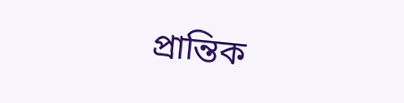প্রান্তিক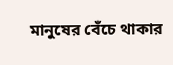মানুষের বেঁচে থাকার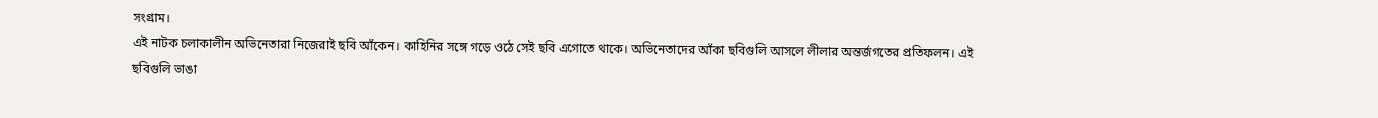সংগ্রাম।
এই নাটক চলাকালীন অভিনেতারা নিজেরাই ছবি আঁকেন। কাহিনির সঙ্গে গড়ে ওঠে সেই ছবি এগোতে থাকে। অভিনেতাদের আঁকা ছবিগুলি আসলে লীলার অন্তর্জগতের প্রতিফলন। এই ছবিগুলি ভাঙা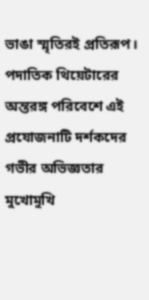ভাঙা স্মৃতিরই প্রতিরূপ।
পদাতিক থিয়েটারের অন্তরঙ্গ পরিবেশে এই প্রযোজনাটি দর্শকদের গভীর অভিজ্ঞতার মুখোমুখি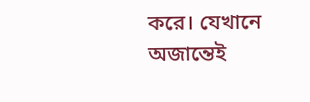করে। যেখানে অজান্তেই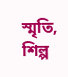স্মৃতি, শিল্প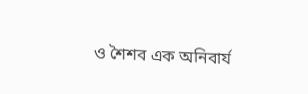ও শৈশব এক অনিবার্য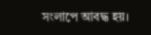সংলাপে আবদ্ধ হয়।